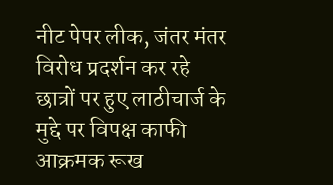नीट पेपर लीक, जंतर मंतर विरोध प्रदर्शन कर रहे छात्रों पर हुए लाठीचार्ज के मुद्दे पर विपक्ष काफी आक्रमक रूख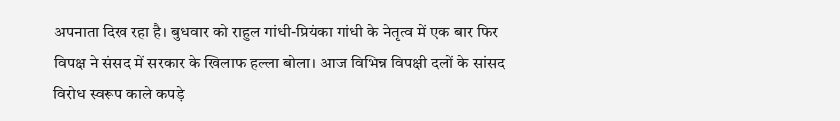अपनाता दिख रहा है। बुधवार को राहुल गांधी-प्रियंका गांधी के नेतृत्व में एक बार फिर विपक्ष ने संसद में सरकार के खिलाफ हल्ला बोला। आज विभिन्न विपक्षी दलों के सांसद विरोध स्वरूप काले कपड़े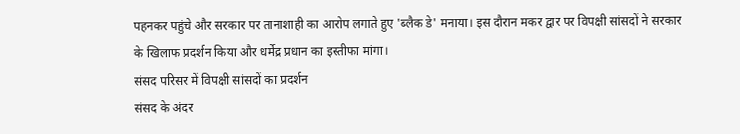पहनकर पहुंचे और सरकार पर तानाशाही का आरोप लगाते हुए 'ब्लैक डे' मनाया। इस दौरान मकर द्वार पर विपक्षी सांसदों ने सरकार के खिलाफ प्रदर्शन किया और धर्मेद्र प्रधान का इस्तीफा मांगा।
संसद परिसर में विपक्षी सांसदों का प्रदर्शन
संसद के अंदर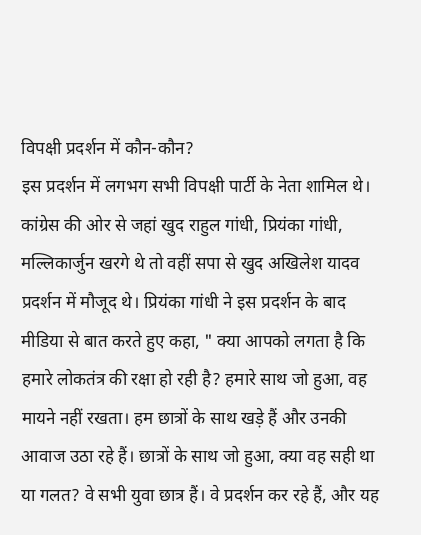विपक्षी प्रदर्शन में कौन-कौन?
इस प्रदर्शन में लगभग सभी विपक्षी पार्टी के नेता शामिल थे। कांग्रेस की ओर से जहां खुद राहुल गांधी, प्रियंका गांधी, मल्लिकार्जुन खरगे थे तो वहीं सपा से खुद अखिलेश यादव प्रदर्शन में मौजूद थे। प्रियंका गांधी ने इस प्रदर्शन के बाद मीडिया से बात करते हुए कहा, " क्या आपको लगता है कि हमारे लोकतंत्र की रक्षा हो रही है? हमारे साथ जो हुआ, वह मायने नहीं रखता। हम छात्रों के साथ खड़े हैं और उनकी आवाज उठा रहे हैं। छात्रों के साथ जो हुआ, क्या वह सही था या गलत? वे सभी युवा छात्र हैं। वे प्रदर्शन कर रहे हैं, और यह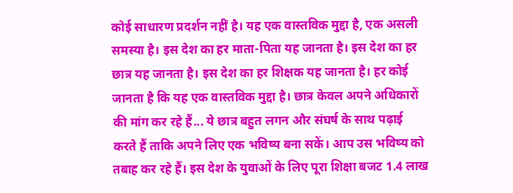कोई साधारण प्रदर्शन नहीं है। यह एक वास्तविक मुद्दा है, एक असली समस्या है। इस देश का हर माता-पिता यह जानता है। इस देश का हर छात्र यह जानता है। इस देश का हर शिक्षक यह जानता है। हर कोई जानता है कि यह एक वास्तविक मुद्दा है। छात्र केवल अपने अधिकारों की मांग कर रहे हैं... ये छात्र बहुत लगन और संघर्ष के साथ पढ़ाई करते हैं ताकि अपने लिए एक भविष्य बना सकें। आप उस भविष्य को तबाह कर रहे हैं। इस देश के युवाओं के लिए पूरा शिक्षा बजट 1.4 लाख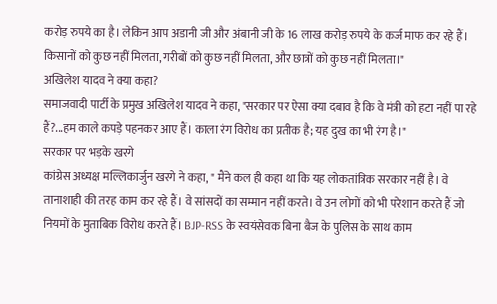करोड़ रुपये का है। लेकिन आप अडानी जी और अंबानी जी के 16 लाख करोड़ रुपये के कर्ज माफ कर रहे हैं। किसानों को कुछ नहीं मिलता, गरीबों को कुछ नहीं मिलता, और छात्रों को कुछ नहीं मिलता।"
अखिलेश यादव ने क्या कहा?
समाजवादी पार्टी के प्रमुख अखिलेश यादव ने कहा, "सरकार पर ऐसा क्या दबाव है कि वे मंत्री को हटा नहीं पा रहे हैं?...हम काले कपड़े पहनकर आए हैं। काला रंग विरोध का प्रतीक है; यह दुख का भी रंग है।"
सरकार पर भड़के खरगे
कांग्रेस अध्यक्ष मल्लिकार्जुन खरगे ने कहा, " मैंने कल ही कहा था कि यह लोकतांत्रिक सरकार नहीं है। वे तानाशाही की तरह काम कर रहे हैं। वे सांसदों का सम्मान नहीं करते। वे उन लोगों को भी परेशान करते हैं जो नियमों के मुताबिक विरोध करते हैं। BJP-RSS के स्वयंसेवक बिना बैज के पुलिस के साथ काम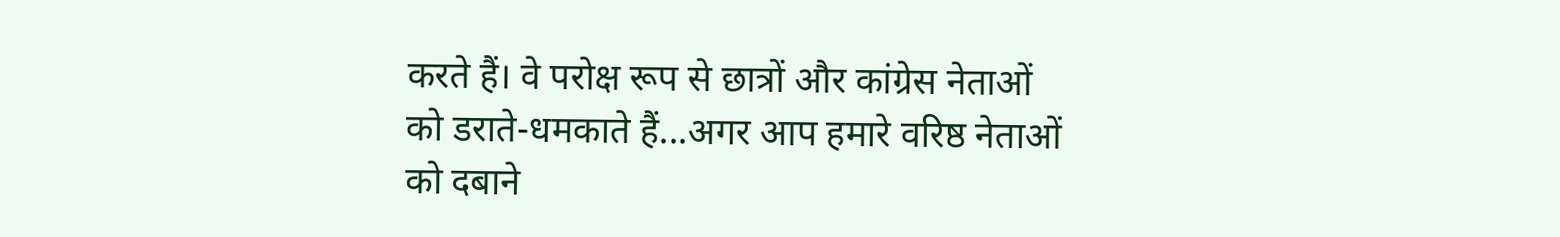करते हैं। वे परोक्ष रूप से छात्रों और कांग्रेस नेताओं को डराते-धमकाते हैं...अगर आप हमारे वरिष्ठ नेताओं को दबाने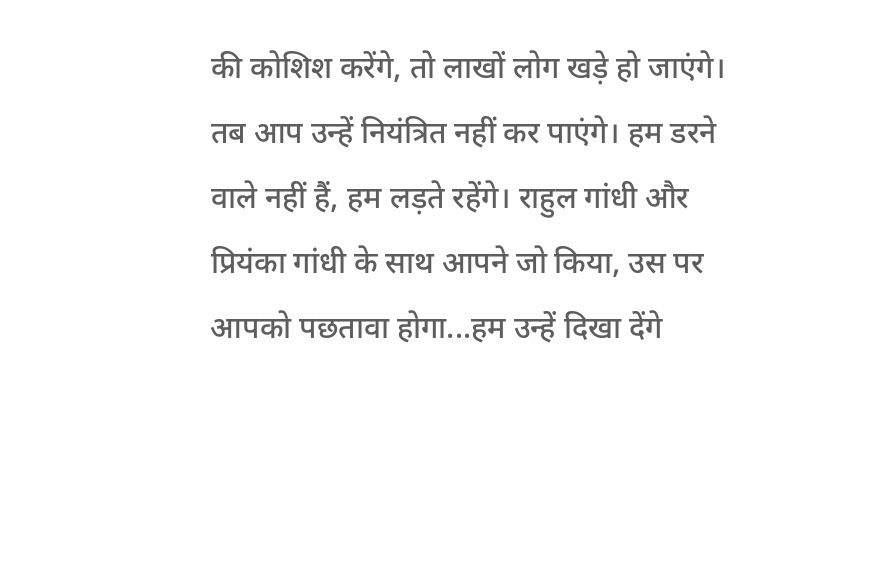की कोशिश करेंगे, तो लाखों लोग खड़े हो जाएंगे। तब आप उन्हें नियंत्रित नहीं कर पाएंगे। हम डरने वाले नहीं हैं, हम लड़ते रहेंगे। राहुल गांधी और प्रियंका गांधी के साथ आपने जो किया, उस पर आपको पछतावा होगा...हम उन्हें दिखा देंगे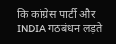कि कांग्रेस पार्टी और INDIA गठबंधन लड़ते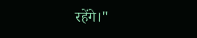रहेंगे।"